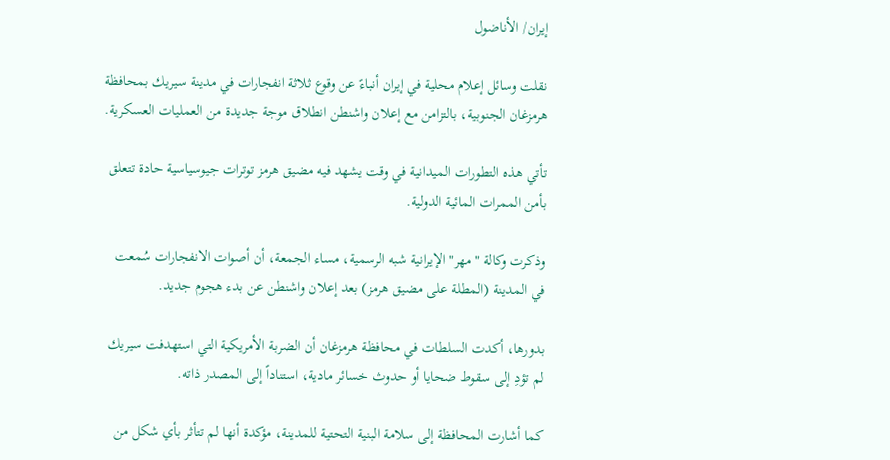إيران/ الأناضول

نقلت وسائل إعلام محلية في إيران أنباءً عن وقوع ثلاثة انفجارات في مدينة سيريك بمحافظة هرمزغان الجنوبية، بالتزامن مع إعلان واشنطن انطلاق موجة جديدة من العمليات العسكرية.

تأتي هذه التطورات الميدانية في وقت يشهد فيه مضيق هرمز توترات جيوسياسية حادة تتعلق بأمن الممرات المائية الدولية.

وذكرت وكالة "مهر" الإيرانية شبه الرسمية، مساء الجمعة، أن أصوات الانفجارات سُمعت في المدينة (المطلة على مضيق هرمز) بعد إعلان واشنطن عن بدء هجوم جديد.

بدورها، أكدت السلطات في محافظة هرمزغان أن الضربة الأمريكية التي استهدفت سيريك لم تؤدِ إلى سقوط ضحايا أو حدوث خسائر مادية، استناداً إلى المصدر ذاته.

كما أشارت المحافظة إلى سلامة البنية التحتية للمدينة، مؤكدة أنها لم تتأثر بأي شكل من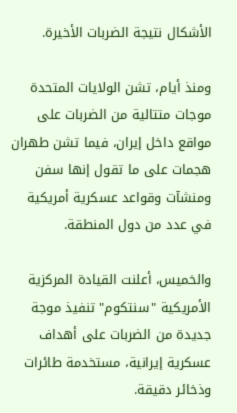الأشكال نتيجة الضربات الأخيرة.

ومنذ أيام، تشن الولايات المتحدة موجات متتالية من الضربات على مواقع داخل إيران، فيما تشن طهران هجمات على ما تقول إنها سفن ومنشآت وقواعد عسكرية أمريكية في عدد من دول المنطقة.

والخميس، أعلنت القيادة المركزية الأمريكية "سنتكوم" تنفيذ موجة جديدة من الضربات على أهداف عسكرية إيرانية، مستخدمة طائرات وذخائر دقيقة.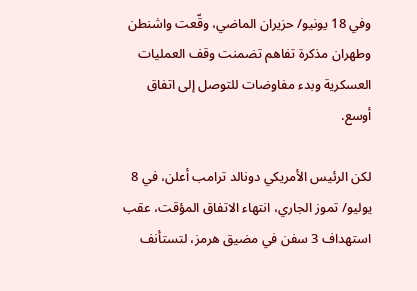وفي 18 يونيو/ حزيران الماضي، وقّعت واشنطن وطهران مذكرة تفاهم تضمنت وقف العمليات العسكرية وبدء مفاوضات للتوصل إلى اتفاق أوسع.

لكن الرئيس الأمريكي دونالد ترامب أعلن، في 8 يوليو/ تموز الجاري، انتهاء الاتفاق المؤقت، عقب استهداف 3 سفن في مضيق هرمز، لتستأنف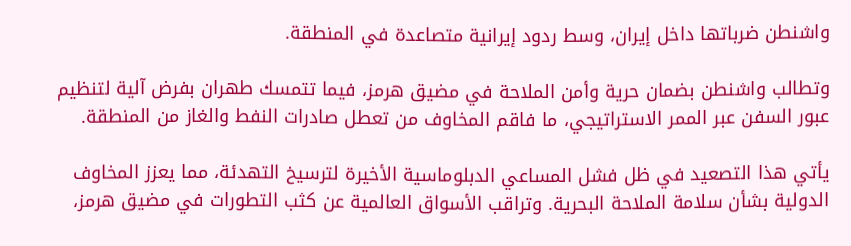واشنطن ضرباتها داخل إيران، وسط ردود إيرانية متصاعدة في المنطقة.

وتطالب واشنطن بضمان حرية وأمن الملاحة في مضيق هرمز، فيما تتمسك طهران بفرض آلية لتنظيم عبور السفن عبر الممر الاستراتيجي، ما فاقم المخاوف من تعطل صادرات النفط والغاز من المنطقة.

يأتي هذا التصعيد في ظل فشل المساعي الدبلوماسية الأخيرة لترسيخ التهدئة، مما يعزز المخاوف الدولية بشأن سلامة الملاحة البحرية. وتراقب الأسواق العالمية عن كثب التطورات في مضيق هرمز،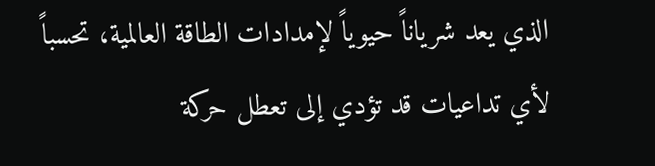الذي يعد شرياناً حيوياً لإمدادات الطاقة العالمية، تحسباً لأي تداعيات قد تؤدي إلى تعطل حركة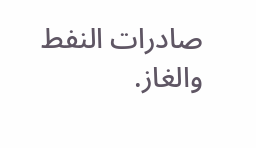صادرات النفط والغاز.